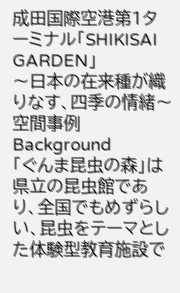成田国際空港第1ターミナル「SHIKISAI GARDEN」
〜日本の在来種が織りなす、四季の情緒〜
空間事例
Background
「ぐんま昆虫の森」は県立の昆虫館であり、全国でもめずらしい、昆虫をテーマとした体験型教育施設で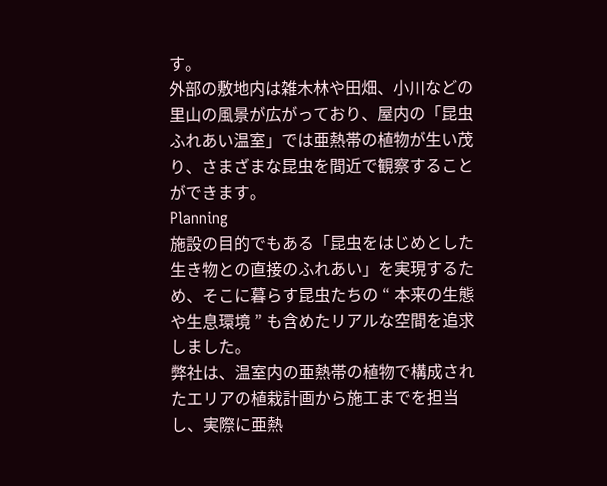す。
外部の敷地内は雑木林や田畑、小川などの里山の風景が広がっており、屋内の「昆虫ふれあい温室」では亜熱帯の植物が生い茂り、さまざまな昆虫を間近で観察することができます。
Planning
施設の目的でもある「昆虫をはじめとした生き物との直接のふれあい」を実現するため、そこに暮らす昆虫たちの “ 本来の生態や生息環境 ” も含めたリアルな空間を追求しました。
弊社は、温室内の亜熱帯の植物で構成されたエリアの植栽計画から施工までを担当し、実際に亜熱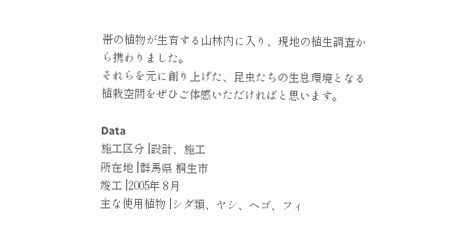帯の植物が生育する山林内に入り、現地の植生調査から携わりました。
それらを元に創り上げた、昆虫たちの生息環境となる植栽空間をぜひご体感いただければと思います。

Data
施工区分 |設計、施工
所在地 |群馬県 桐生市
竣工 |2005年 8月
主な使用植物 |シダ類、ヤシ、ヘゴ、フィ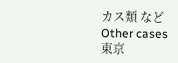カス類 など
Other cases
東京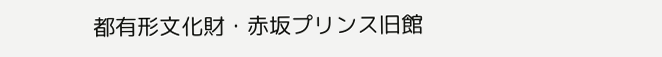都有形文化財・赤坂プリンス旧館